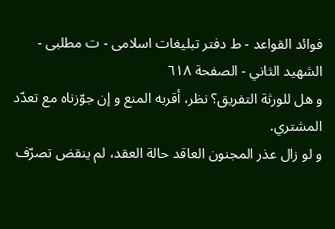فوائد القواعد - ط دفتر تبلیغات اسلامی - ت مطلبی - الشهيد الثاني - الصفحة ٦١٨
و هل للورثة التفريق؟ نظر، أقربه المنع و إن جوّزناه مع تعدّد المشتري.
و لو زال عذر المجنون العاقد حالة العقد، لم ينقض تصرّف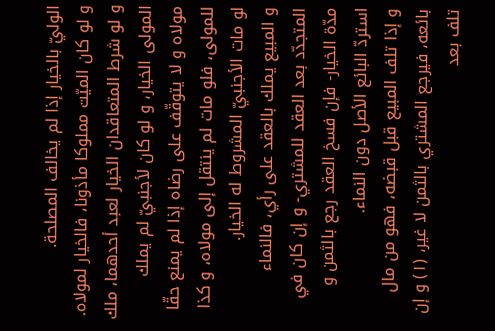الوليّ بالخيار إذا لم يخالف المصلحة.
و لو كان الميّت مملوكا مأذونا، فالخيار لمولاه.
و لو شرط المتعاقدان الخيار لعبد أحدهما، ملك المولى الخيار، و لو كان لأجنبيّ لم يملك مولاه و لا يتوقّف على رضاه إذا لم يمنع حقّا للمولى، فلو مات لم ينتقل إلى مولاه، و كذا لو مات الأجنبيّ المشروط له الخيار.
و المبيع يملك بالعقد على رأي، فالنماء المتجدّد بعد العقد للمشتري- و إن كان في مدّة الخيار- فإن فسخ العقد رجع بالثمن و استردّ البائع الأصل دون النماء.
و إذا تلف المبيع قبل قبضه، فهو من مال بائعه، فيرجع المشتري بالثمن لا غير، (١) و إن تلف بعد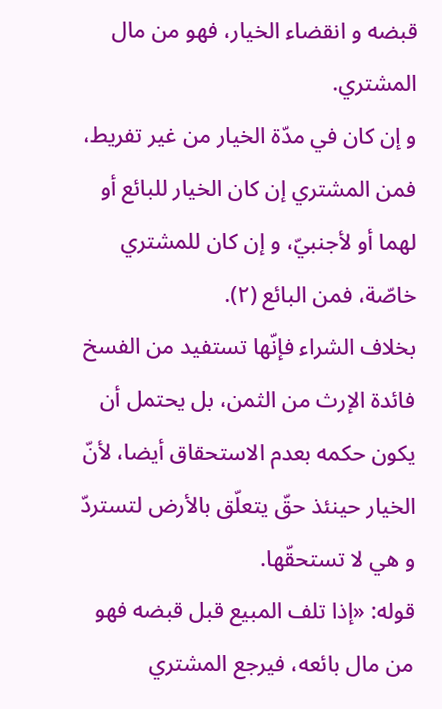قبضه و انقضاء الخيار، فهو من مال المشتري.
و إن كان في مدّة الخيار من غير تفريط، فمن المشتري إن كان الخيار للبائع أو لهما أو لأجنبيّ، و إن كان للمشتري خاصّة، فمن البائع (٢).
بخلاف الشراء فإنّها تستفيد من الفسخ فائدة الإرث من الثمن، بل يحتمل أن يكون حكمه بعدم الاستحقاق أيضا، لأنّ الخيار حينئذ حقّ يتعلّق بالأرض لتستردّ و هي لا تستحقّها.
قوله: «إذا تلف المبيع قبل قبضه فهو من مال بائعه، فيرجع المشتري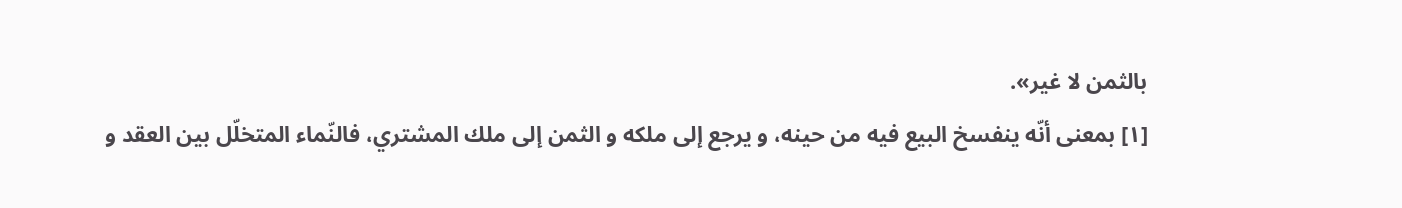بالثمن لا غير».
[١] بمعنى أنّه ينفسخ البيع فيه من حينه، و يرجع إلى ملكه و الثمن إلى ملك المشتري، فالنّماء المتخلّل بين العقد و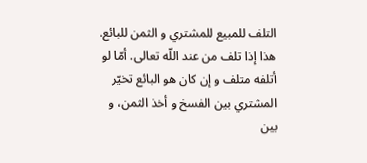التلف للمبيع للمشتري و الثمن للبائع. هذا إذا تلف من عند اللّه تعالى. أمّا لو أتلفه متلف و إن كان هو البائع تخيّر المشتري بين الفسخ و أخذ الثمن، و بين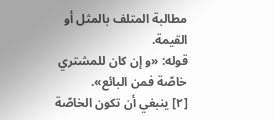مطالبة المتلف بالمثل أو القيمة.
قوله: «و إن كان للمشتري خاصّة فمن البائع».
[٢] ينبغي أن تكون الخاصّة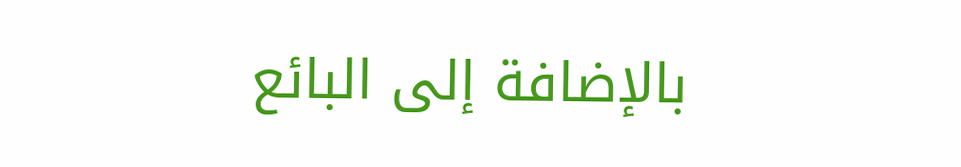بالإضافة إلى البائع